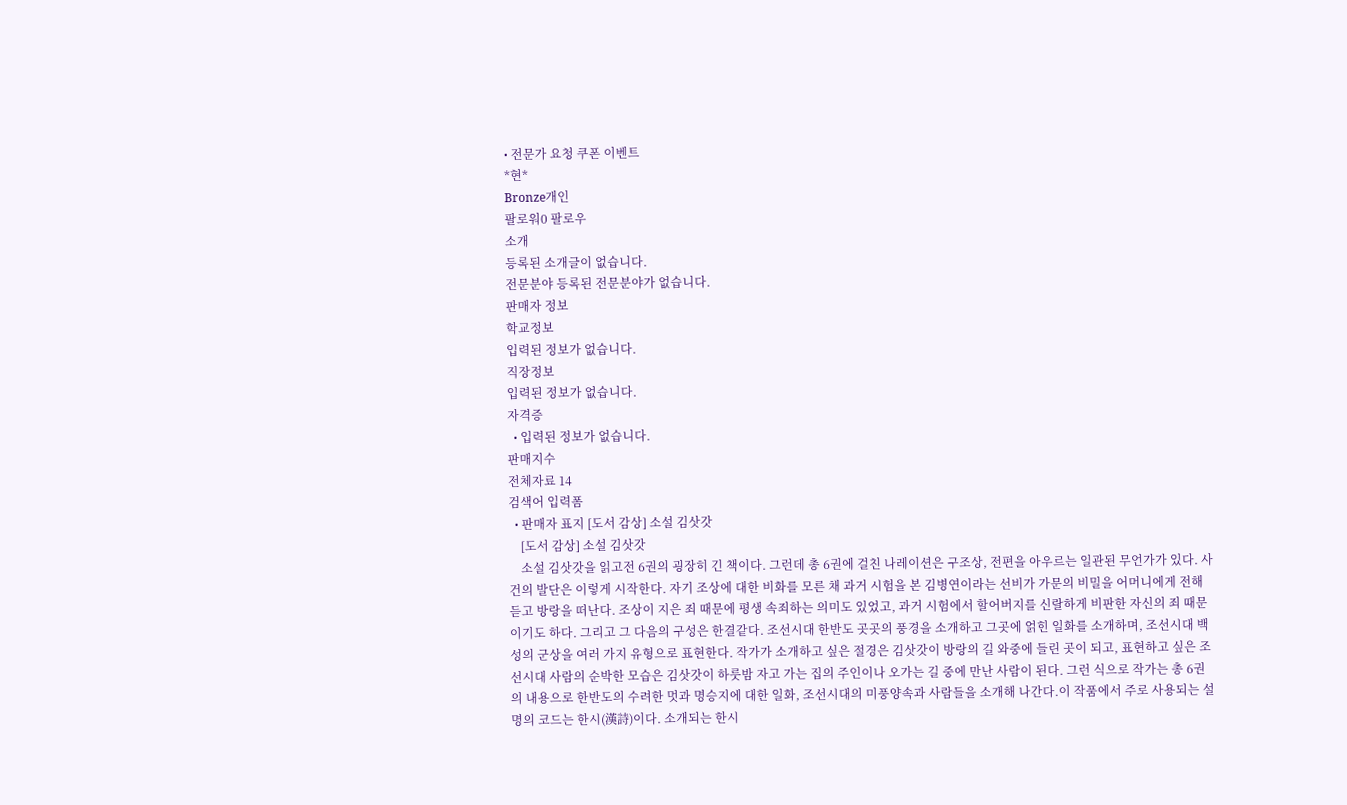• 전문가 요청 쿠폰 이벤트
*현*
Bronze개인
팔로워0 팔로우
소개
등록된 소개글이 없습니다.
전문분야 등록된 전문분야가 없습니다.
판매자 정보
학교정보
입력된 정보가 없습니다.
직장정보
입력된 정보가 없습니다.
자격증
  • 입력된 정보가 없습니다.
판매지수
전체자료 14
검색어 입력폼
  • 판매자 표지 [도서 감상] 소설 김삿갓
    [도서 감상] 소설 김삿갓
    소설 김삿갓을 읽고전 6권의 굉장히 긴 책이다. 그런데 총 6권에 걸친 나레이션은 구조상, 전편을 아우르는 일관된 무언가가 있다. 사건의 발단은 이렇게 시작한다. 자기 조상에 대한 비화를 모른 채 과거 시험을 본 김병연이라는 선비가 가문의 비밀을 어머니에게 전해듣고 방랑을 떠난다. 조상이 지은 죄 때문에 평생 속죄하는 의미도 있었고, 과거 시험에서 할어버지를 신랄하게 비판한 자신의 죄 때문이기도 하다. 그리고 그 다음의 구성은 한결같다. 조선시대 한반도 곳곳의 풍경을 소개하고 그곳에 얽힌 일화를 소개하며, 조선시대 백성의 군상을 여러 가지 유형으로 표현한다. 작가가 소개하고 싶은 절경은 김삿갓이 방랑의 길 와중에 들린 곳이 되고, 표현하고 싶은 조선시대 사람의 순박한 모습은 김삿갓이 하룻밤 자고 가는 집의 주인이나 오가는 길 중에 만난 사람이 된다. 그런 식으로 작가는 총 6권의 내용으로 한반도의 수려한 멋과 명승지에 대한 일화, 조선시대의 미풍양속과 사람들을 소개해 나간다.이 작품에서 주로 사용되는 설명의 코드는 한시(漢詩)이다. 소개되는 한시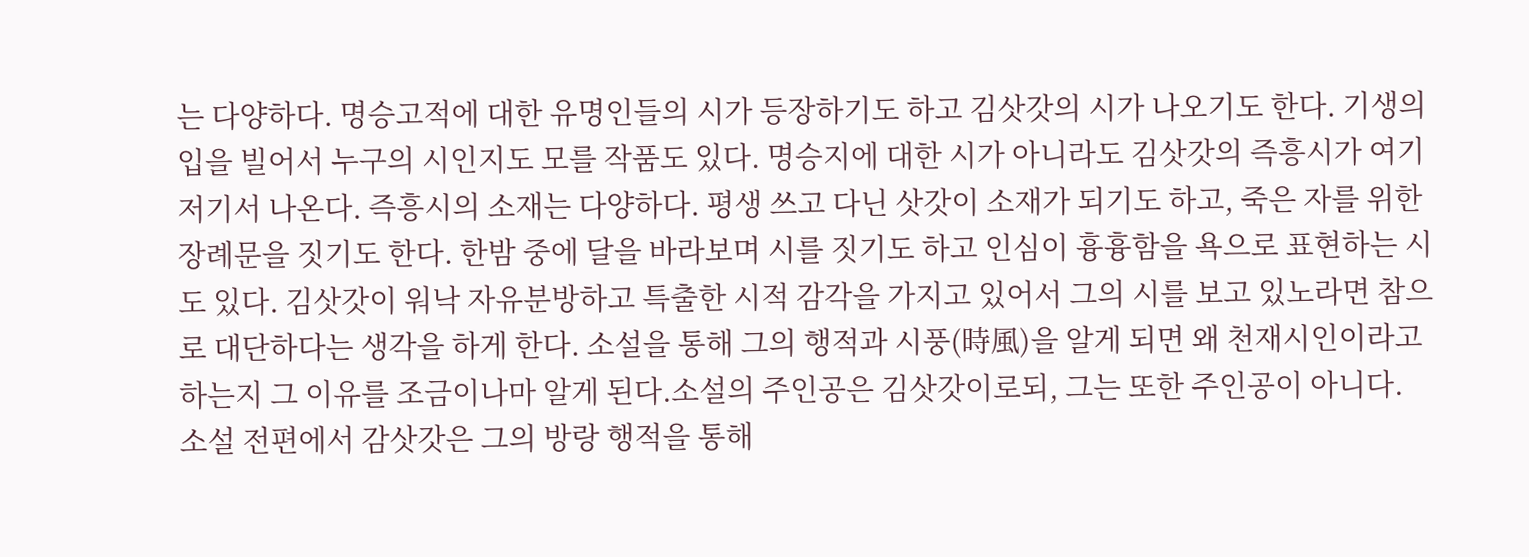는 다양하다. 명승고적에 대한 유명인들의 시가 등장하기도 하고 김삿갓의 시가 나오기도 한다. 기생의 입을 빌어서 누구의 시인지도 모를 작품도 있다. 명승지에 대한 시가 아니라도 김삿갓의 즉흥시가 여기저기서 나온다. 즉흥시의 소재는 다양하다. 평생 쓰고 다닌 삿갓이 소재가 되기도 하고, 죽은 자를 위한 장례문을 짓기도 한다. 한밤 중에 달을 바라보며 시를 짓기도 하고 인심이 흉흉함을 욕으로 표현하는 시도 있다. 김삿갓이 워낙 자유분방하고 특출한 시적 감각을 가지고 있어서 그의 시를 보고 있노라면 참으로 대단하다는 생각을 하게 한다. 소설을 통해 그의 행적과 시풍(時風)을 알게 되면 왜 천재시인이라고 하는지 그 이유를 조금이나마 알게 된다.소설의 주인공은 김삿갓이로되, 그는 또한 주인공이 아니다. 소설 전편에서 감삿갓은 그의 방랑 행적을 통해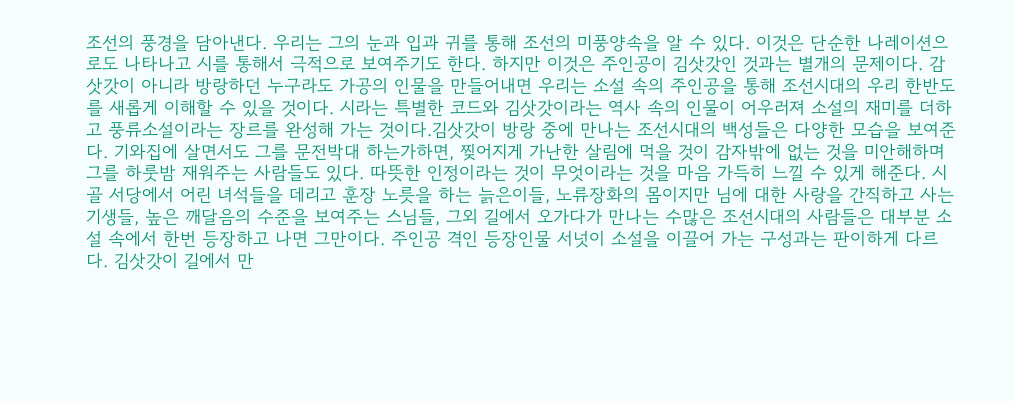조선의 풍경을 담아낸다. 우리는 그의 눈과 입과 귀를 통해 조선의 미풍양속을 알 수 있다. 이것은 단순한 나레이션으로도 나타나고 시를 통해서 극적으로 보여주기도 한다. 하지만 이것은 주인공이 김삿갓인 것과는 별개의 문제이다. 감삿갓이 아니라 방랑하던 누구라도 가공의 인물을 만들어내면 우리는 소설 속의 주인공을 통해 조선시대의 우리 한반도를 새롭게 이해할 수 있을 것이다. 시라는 특별한 코드와 김삿갓이라는 역사 속의 인물이 어우러져 소설의 재미를 더하고 풍류소설이라는 장르를 완성해 가는 것이다.김삿갓이 방랑 중에 만나는 조선시대의 백성들은 다양한 모습을 보여준다. 기와집에 살면서도 그를 문전박대 하는가하면, 찢어지게 가난한 살림에 먹을 것이 감자밖에 없는 것을 미안해하며 그를 하룻밤 재워주는 사람들도 있다. 따뜻한 인정이라는 것이 무엇이라는 것을 마음 가득히 느낄 수 있게 해준다. 시골 서당에서 어린 녀석들을 데리고 훈장 노릇을 하는 늙은이들, 노류장화의 몸이지만 님에 대한 사랑을 간직하고 사는 기생들, 높은 깨달음의 수준을 보여주는 스님들, 그외 길에서 오가다가 만나는 수많은 조선시대의 사람들은 대부분 소설 속에서 한번 등장하고 나면 그만이다. 주인공 격인 등장인물 서넛이 소설을 이끌어 가는 구성과는 판이하게 다르다. 김삿갓이 길에서 만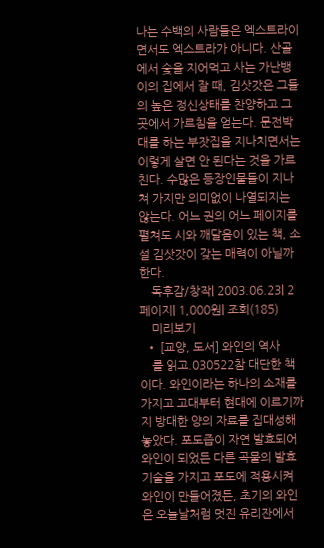나는 수백의 사람들은 엑스트라이면서도 엑스트라가 아니다. 산골에서 숯을 지어먹고 사는 가난뱅이의 집에서 잘 때, 김삿갓은 그들의 높은 정신상태를 찬양하고 그 곳에서 가르침을 얻는다. 문전박대를 하는 부잣집을 지나치면서는 이렇게 살면 안 된다는 것을 가르친다. 수많은 등장인물들이 지나쳐 가지만 의미없이 나열되지는 않는다. 어느 권의 어느 페이지를 펼쳐도 시와 깨달음이 있는 책, 소설 김삿갓이 갖는 매력이 아닐까 한다.
    독후감/창작| 2003.06.23| 2페이지| 1,000원| 조회(185)
    미리보기
  • [교양, 도서] 와인의 역사
    를 읽고.030522참 대단한 책이다. 와인이라는 하나의 소재를 가지고 고대부터 현대에 이르기까지 방대한 양의 자료를 집대성해 놓았다. 포도즙이 자연 발효되어 와인이 되었든 다른 곡물의 발효기술을 가지고 포도에 적용시켜 와인이 만들어졌든, 초기의 와인은 오늘날처럼 멋진 유리잔에서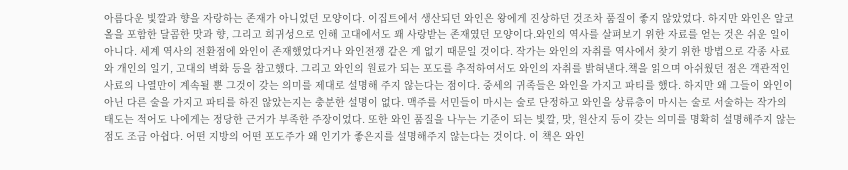아름다운 빛깔과 향을 자랑하는 존재가 아니었던 모양이다. 이집트에서 생산되던 와인은 왕에게 진상하던 것조차 품질이 좋지 않았었다. 하지만 와인은 알코올을 포함한 달콤한 맛과 향, 그리고 희귀성으로 인해 고대에서도 꽤 사랑받는 존재였던 모양이다.와인의 역사를 살펴보기 위한 자료를 얻는 것은 쉬운 일이 아니다. 세계 역사의 전환점에 와인이 존재했었다거나 와인전쟁 같은 게 없기 때문일 것이다. 작가는 와인의 자취를 역사에서 찾기 위한 방법으로 각종 사료와 개인의 일기, 고대의 벽화 등을 참고했다. 그리고 와인의 원료가 되는 포도를 추적하여서도 와인의 자취를 밝혀낸다.책을 읽으며 아쉬웠던 점은 객관적인 사료의 나열만이 계속될 뿐 그것이 갖는 의미를 제대로 설명해 주지 않는다는 점이다. 중세의 귀족들은 와인을 가지고 파티를 했다. 하지만 왜 그들이 와인이 아닌 다른 술을 가지고 파티를 하진 않았는지는 충분한 설명이 없다. 맥주를 서민들이 마시는 술로 단정하고 와인을 상류층이 마시는 술로 서술하는 작가의 태도는 적어도 나에게는 정당한 근거가 부족한 주장이었다. 또한 와인 품질을 나누는 기준이 되는 빛깔, 맛, 원산지 등이 갖는 의미를 명확히 설명해주지 않는 점도 조금 아쉽다. 어떤 지방의 어떤 포도주가 왜 인기가 좋은지를 설명해주지 않는다는 것이다. 이 책은 와인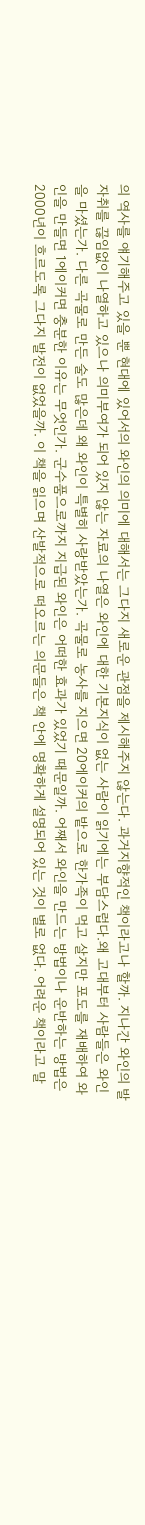의 역사를 얘기해주고 있을 뿐 현대에 있어서의 와인의 의미에 대해서는 그다지 새로운 관점을 제시해주지 않는다. 과거지향적인 책이라고나 할까. 지나간 와인의 발자취를 끊임없이 나열하고 있으나 의미부여가 되어 있지 않는 자료의 나열은 와인에 대한 기본지식이 없는 사람이 읽기에는 부담스럽다.왜 고대부터 사람들은 와인을 마셨는가. 다른 곡물로 만든 술도 많은데 왜 와인이 특별히 사랑받았는가. 곡물로 농사를 지으면 20에이커의 밭으로 한가족이 먹고 살지만 포도를 재배하여 와인을 만들면 1에이커면 충분한 이유는 무엇인가. 군수품으로까지 지급된 와인은 어떠한 효과가 있었기 때문일까. 어째서 와인을 만드는 방법이나 운반하는 방법은 2000년이 흐르도록 그다지 발전이 없었을까. 이 책을 읽으며 산발적으로 떠오르는 의문들은 책 안에 명확하게 설명되어 있는 것이 별로 없다. 어려운 책이라고 말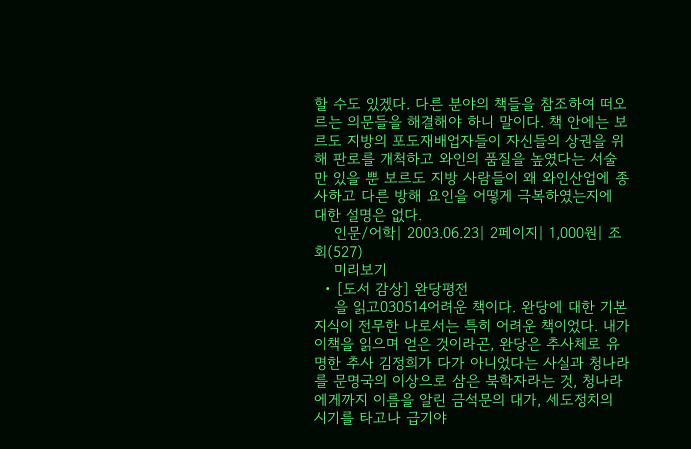할 수도 있겠다. 다른 분야의 책들을 참조하여 떠오르는 의문들을 해결해야 하니 말이다. 책 안에는 보르도 지방의 포도재배업자들이 자신들의 상권을 위해 판로를 개척하고 와인의 품질을 높였다는 서술만 있을 뿐 보르도 지방 사람들이 왜 와인산업에 종사하고 다른 방해 요인을 어떻게 극복하였는지에 대한 설명은 없다.
    인문/어학| 2003.06.23| 2페이지| 1,000원| 조회(527)
    미리보기
  • [도서 감상] 완당평전
    을 읽고030514어려운 책이다. 완당에 대한 기본 지식이 전무한 나로서는 특히 어려운 책이었다. 내가 이책을 읽으며 얻은 것이라곤, 완당은 추사체로 유명한 추사 김정희가 다가 아니었다는 사실과 청나라를 문명국의 이상으로 삼은 북학자라는 것, 청나라에게까지 이름을 알린 금석문의 대가, 세도정치의 시기를 타고나 급기야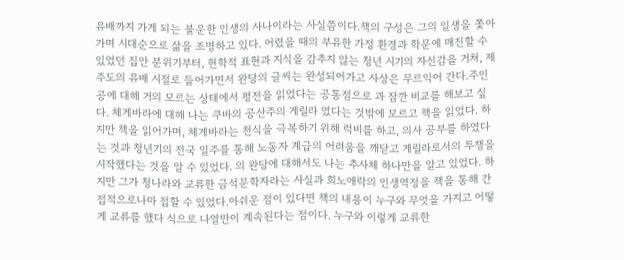유배까지 가게 되는 불운한 인생의 사나이라는 사실쯤이다.책의 구성은 그의 일생을 쫓아가며 시대순으로 삶을 조명하고 있다. 어렸을 때의 부유한 가정 환경과 학문에 매진할 수 있었던 집안 분위기부터, 현학적 표현과 지식을 감추지 않는 청년 시기의 자신감을 거쳐, 제주도의 유배 시절로 들어가면서 완당의 글씨는 완성되어가고 사상은 무르익어 간다.주인공에 대해 거의 모르는 상태에서 평전을 읽었다는 공통점으로 과 잠깐 비교를 해보고 싶다. 체게바라에 대해 나는 쿠바의 공산주의 게릴라 였다는 것밖에 모르고 책을 읽었다. 하지만 책을 읽어가며, 체게바라는 천식을 극복하기 위해 럭비를 하고, 의사 공부를 하였다는 것과 청년기의 전국 일주를 통해 노동자 계급의 어려움을 깨닫고 게릴라로서의 투쟁을 시작했다는 것을 알 수 있었다. 의 완당에 대해서도 나는 추사체 하나만을 알고 있었다. 하지만 그가 청나라와 교류한 금석문학자라는 사실과 희노애락의 인생역정을 책을 통해 간접적으로나마 접할 수 있었다.아쉬운 점이 있다면 책의 내용이 누구와 무엇을 가지고 어떻게 교류를 했다 식으로 나열만이 계속된다는 점이다. 누구와 이렇게 교류한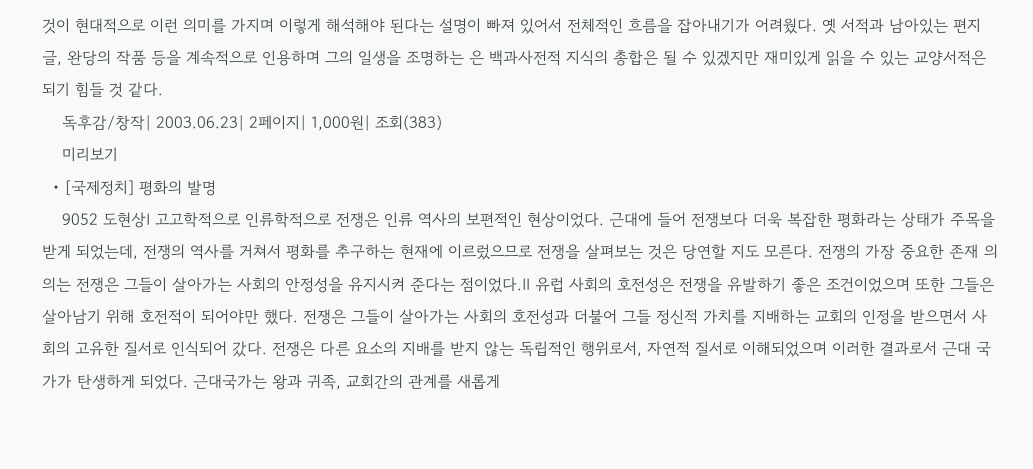것이 현대적으로 이런 의미를 가지며 이렇게 해석해야 된다는 설명이 빠져 있어서 전체적인 흐름을 잡아내기가 어려웠다. 옛 서적과 남아있는 편지글, 완당의 작품 등을 계속적으로 인용하며 그의 일생을 조명하는 은 백과사전적 지식의 총합은 될 수 있겠지만 재미있게 읽을 수 있는 교양서적은 되기 힘들 것 같다.
    독후감/창작| 2003.06.23| 2페이지| 1,000원| 조회(383)
    미리보기
  • [국제정치] 평화의 발명
    9052 도현상Ⅰ 고고학적으로 인류학적으로 전쟁은 인류 역사의 보편적인 현상이었다. 근대에 들어 전쟁보다 더욱 복잡한 평화라는 상태가 주목을 받게 되었는데, 전쟁의 역사를 거쳐서 평화를 추구하는 현재에 이르렀으므로 전쟁을 살펴보는 것은 당연할 지도 모른다. 전쟁의 가장 중요한 존재 의의는 전쟁은 그들이 살아가는 사회의 안정성을 유지시켜 준다는 점이었다.Ⅱ 유럽 사회의 호전성은 전쟁을 유발하기 좋은 조건이었으며 또한 그들은 살아남기 위해 호전적이 되어야만 했다. 전쟁은 그들이 살아가는 사회의 호전성과 더불어 그들 정신적 가치를 지배하는 교회의 인정을 받으면서 사회의 고유한 질서로 인식되어 갔다. 전쟁은 다른 요소의 지배를 받지 않는 독립적인 행위로서, 자연적 질서로 이해되었으며 이러한 결과로서 근대 국가가 탄생하게 되었다. 근대국가는 왕과 귀족, 교회간의 관계를 새롭게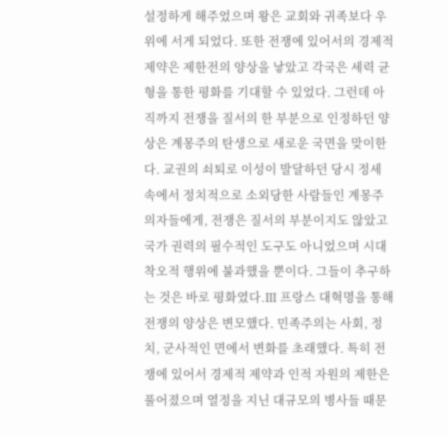설정하게 해주었으며 왕은 교회와 귀족보다 우위에 서게 되었다. 또한 전쟁에 있어서의 경제적 제약은 제한전의 양상을 낳았고 각국은 세력 균형을 통한 평화를 기대할 수 있었다. 그런데 아직까지 전쟁을 질서의 한 부분으로 인정하던 양상은 계몽주의 탄생으로 새로운 국면을 맞이한다. 교권의 쇠퇴로 이성이 발달하던 당시 정세 속에서 정치적으로 소외당한 사람들인 계몽주의자들에게, 전쟁은 질서의 부분이지도 않았고 국가 권력의 필수적인 도구도 아니었으며 시대착오적 행위에 불과했을 뿐이다. 그들이 추구하는 것은 바로 평화였다.Ⅲ 프랑스 대혁명을 통해 전쟁의 양상은 변모했다. 민족주의는 사회, 정치, 군사적인 면에서 변화를 초래했다. 특히 전쟁에 있어서 경제적 제약과 인적 자원의 제한은 풀어졌으며 열정을 지닌 대규모의 병사들 때문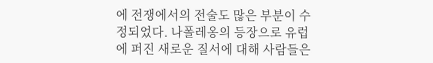에 전쟁에서의 전술도 많은 부분이 수정되었다. 나폴레옹의 등장으로 유럽에 퍼진 새로운 질서에 대해 사람들은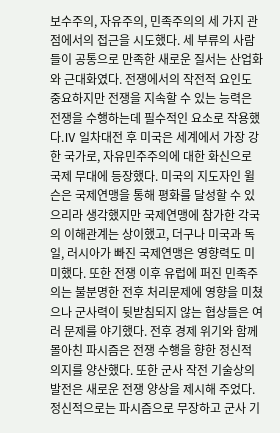보수주의, 자유주의, 민족주의의 세 가지 관점에서의 접근을 시도했다. 세 부류의 사람들이 공통으로 만족한 새로운 질서는 산업화와 근대화였다. 전쟁에서의 작전적 요인도 중요하지만 전쟁을 지속할 수 있는 능력은 전쟁을 수행하는데 필수적인 요소로 작용했다.Ⅳ 일차대전 후 미국은 세계에서 가장 강한 국가로, 자유민주주의에 대한 화신으로 국제 무대에 등장했다. 미국의 지도자인 윌슨은 국제연맹을 통해 평화를 달성할 수 있으리라 생각했지만 국제연맹에 참가한 각국의 이해관계는 상이했고, 더구나 미국과 독일, 러시아가 빠진 국제연맹은 영향력도 미미했다. 또한 전쟁 이후 유럽에 퍼진 민족주의는 불분명한 전후 처리문제에 영향을 미쳤으나 군사력이 뒷받침되지 않는 협상들은 여러 문제를 야기했다. 전후 경제 위기와 함께 몰아친 파시즘은 전쟁 수행을 향한 정신적 의지를 양산했다. 또한 군사 작전 기술상의 발전은 새로운 전쟁 양상을 제시해 주었다. 정신적으로는 파시즘으로 무장하고 군사 기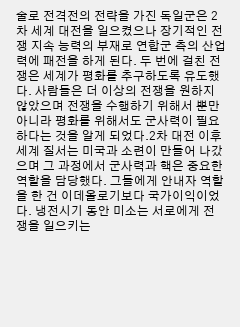술로 전격전의 전략을 가진 독일군은 2차 세계 대전을 일으켰으나 장기적인 전쟁 지속 능력의 부재로 연합군 측의 산업력에 패전을 하게 된다. 두 번에 걸친 전쟁은 세계가 평화를 추구하도록 유도했다. 사람들은 더 이상의 전쟁을 원하지 않았으며 전쟁을 수행하기 위해서 뿐만 아니라 평화를 위해서도 군사력이 필요하다는 것을 알게 되었다.2차 대전 이후 세계 질서는 미국과 소련이 만들어 나갔으며 그 과정에서 군사력과 핵은 중요한 역할을 담당했다. 그들에게 안내자 역할을 한 건 이데올로기보다 국가이익이었다. 냉전시기 동안 미소는 서로에게 전쟁을 일으키는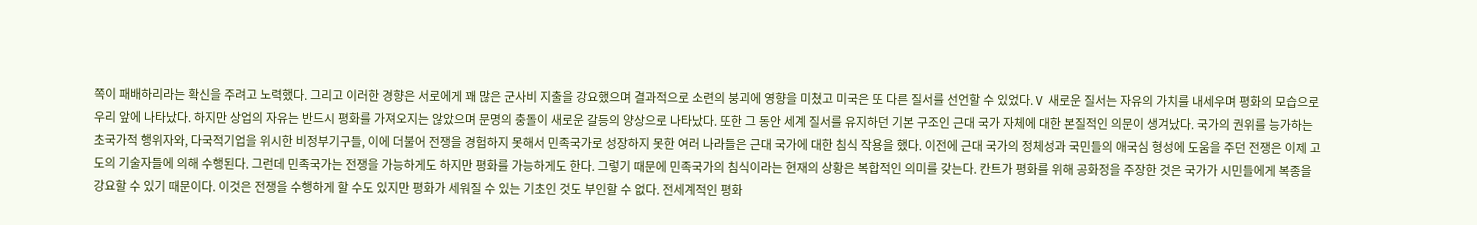쪽이 패배하리라는 확신을 주려고 노력했다. 그리고 이러한 경향은 서로에게 꽤 많은 군사비 지출을 강요했으며 결과적으로 소련의 붕괴에 영향을 미쳤고 미국은 또 다른 질서를 선언할 수 있었다.Ⅴ 새로운 질서는 자유의 가치를 내세우며 평화의 모습으로 우리 앞에 나타났다. 하지만 상업의 자유는 반드시 평화를 가져오지는 않았으며 문명의 충돌이 새로운 갈등의 양상으로 나타났다. 또한 그 동안 세계 질서를 유지하던 기본 구조인 근대 국가 자체에 대한 본질적인 의문이 생겨났다. 국가의 권위를 능가하는 초국가적 행위자와, 다국적기업을 위시한 비정부기구들, 이에 더불어 전쟁을 경험하지 못해서 민족국가로 성장하지 못한 여러 나라들은 근대 국가에 대한 침식 작용을 했다. 이전에 근대 국가의 정체성과 국민들의 애국심 형성에 도움을 주던 전쟁은 이제 고도의 기술자들에 의해 수행된다. 그런데 민족국가는 전쟁을 가능하게도 하지만 평화를 가능하게도 한다. 그렇기 때문에 민족국가의 침식이라는 현재의 상황은 복합적인 의미를 갖는다. 칸트가 평화를 위해 공화정을 주장한 것은 국가가 시민들에게 복종을 강요할 수 있기 때문이다. 이것은 전쟁을 수행하게 할 수도 있지만 평화가 세워질 수 있는 기초인 것도 부인할 수 없다. 전세계적인 평화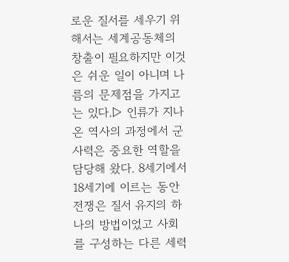로운 질서를 세우기 위해서는 세계공동체의 창출이 필요하지만 이것은 쉬운 일이 아니며 나름의 문제점을 가지고는 있다.▷ 인류가 지나온 역사의 과정에서 군사력은 중요한 역할을 담당해 왔다. 8세기에서 18세기에 이르는 동안 전쟁은 질서 유지의 하나의 방법이었고 사회를 구성하는 다른 세력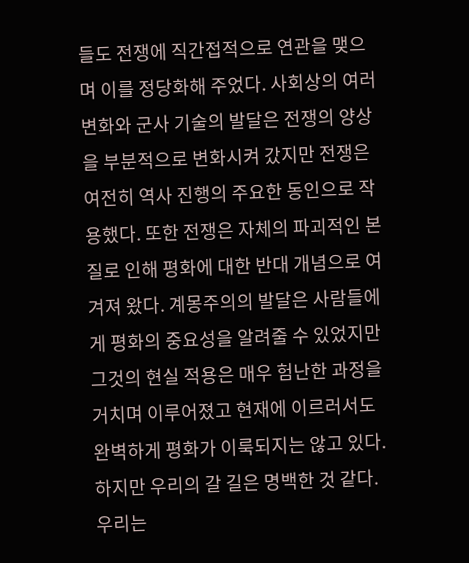들도 전쟁에 직간접적으로 연관을 맺으며 이를 정당화해 주었다. 사회상의 여러 변화와 군사 기술의 발달은 전쟁의 양상을 부분적으로 변화시켜 갔지만 전쟁은 여전히 역사 진행의 주요한 동인으로 작용했다. 또한 전쟁은 자체의 파괴적인 본질로 인해 평화에 대한 반대 개념으로 여겨져 왔다. 계몽주의의 발달은 사람들에게 평화의 중요성을 알려줄 수 있었지만 그것의 현실 적용은 매우 험난한 과정을 거치며 이루어졌고 현재에 이르러서도 완벽하게 평화가 이룩되지는 않고 있다. 하지만 우리의 갈 길은 명백한 것 같다. 우리는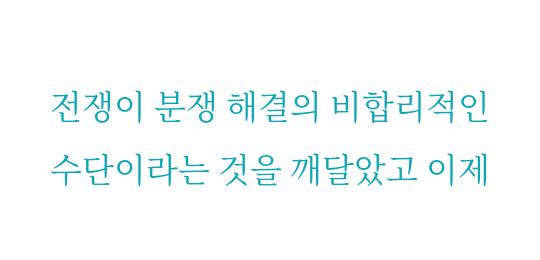전쟁이 분쟁 해결의 비합리적인 수단이라는 것을 깨달았고 이제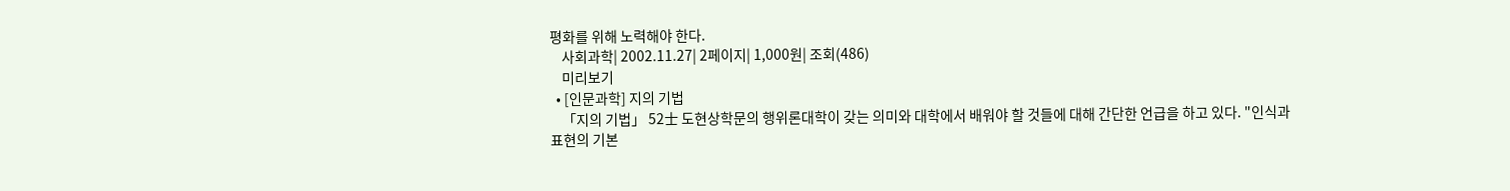평화를 위해 노력해야 한다.
    사회과학| 2002.11.27| 2페이지| 1,000원| 조회(486)
    미리보기
  • [인문과학] 지의 기법
    「지의 기법」 52士 도현상학문의 행위론대학이 갖는 의미와 대학에서 배워야 할 것들에 대해 간단한 언급을 하고 있다. "인식과 표현의 기본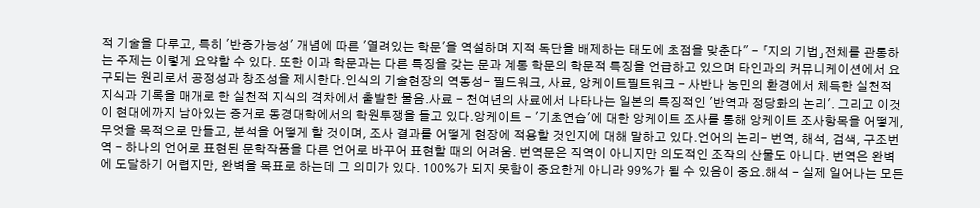적 기술을 다루고, 특히 '반증가능성' 개념에 따른 '열려있는 학문'을 역설하며 지적 독단을 배제하는 태도에 초점을 맞춘다" - 「지의 기법」전체를 관통하는 주제는 이렇게 요약할 수 있다. 또한 이과 학문과는 다른 특징을 갖는 문과 계통 학문의 학문적 특징을 언급하고 있으며 타인과의 커뮤니케이션에서 요구되는 원리로서 공정성과 창조성을 제시한다.인식의 기술현장의 역동성- 필드워크, 사료, 앙케이트필트워크 - 사반나 농민의 환경에서 체득한 실천적 지식과 기록을 매개로 한 실천적 지식의 격차에서 출발한 물음.사료 - 천여년의 사료에서 나타나는 일본의 특징적인 '반역과 정당화의 논리'. 그리고 이것이 현대에까지 남아있는 증거로 동경대학에서의 학원투쟁을 들고 있다.앙케이트 - '기초연습'에 대한 앙케이트 조사를 통해 앙케이트 조사항목을 어떻게, 무엇을 목적으로 만들고, 분석을 어떻게 할 것이며, 조사 결과를 어떻게 현장에 적용할 것인지에 대해 말하고 있다.언어의 논리- 번역, 해석, 검색, 구조번역 - 하나의 언어로 표현된 문학작품을 다른 언어로 바꾸어 표현할 때의 어려움. 번역문은 직역이 아니지만 의도적인 조작의 산물도 아니다. 번역은 완벽에 도달하기 어렵지만, 완벽을 목표로 하는데 그 의미가 있다. 100%가 되지 못함이 중요한게 아니라 99%가 될 수 있음이 중요.해석 - 실제 일어나는 모든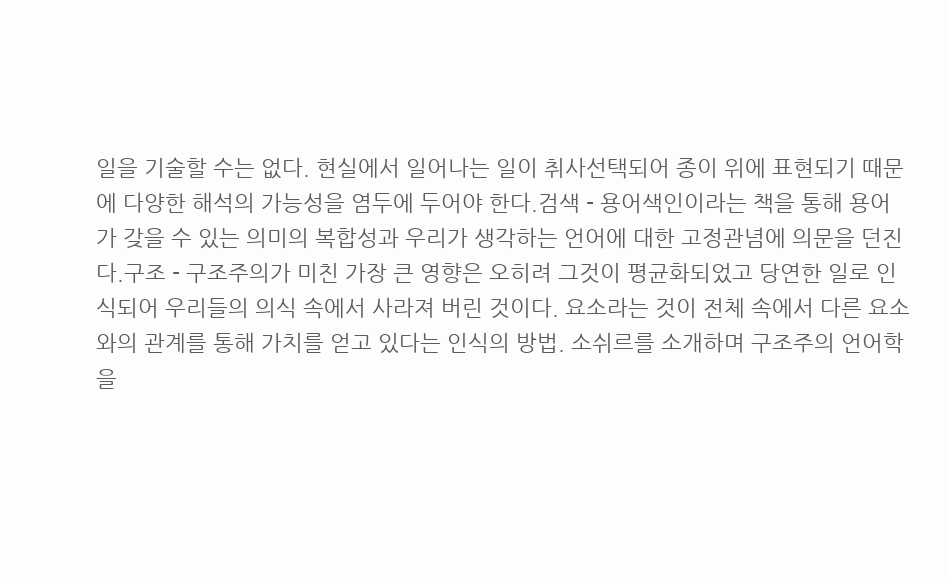일을 기술할 수는 없다. 현실에서 일어나는 일이 취사선택되어 종이 위에 표현되기 때문에 다양한 해석의 가능성을 염두에 두어야 한다.검색 - 용어색인이라는 책을 통해 용어가 갖을 수 있는 의미의 복합성과 우리가 생각하는 언어에 대한 고정관념에 의문을 던진다.구조 - 구조주의가 미친 가장 큰 영향은 오히려 그것이 평균화되었고 당연한 일로 인식되어 우리들의 의식 속에서 사라져 버린 것이다. 요소라는 것이 전체 속에서 다른 요소와의 관계를 통해 가치를 얻고 있다는 인식의 방법. 소쉬르를 소개하며 구조주의 언어학을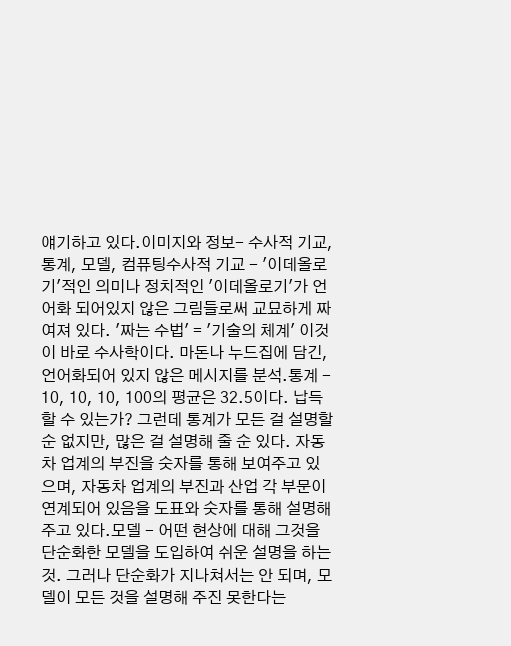얘기하고 있다.이미지와 정보- 수사적 기교, 통계, 모델, 컴퓨팅수사적 기교 - '이데올로기'적인 의미나 정치적인 '이데올로기'가 언어화 되어있지 않은 그림들로써 교묘하게 짜여져 있다. '짜는 수법' = '기술의 체계' 이것이 바로 수사학이다. 마돈나 누드집에 담긴, 언어화되어 있지 않은 메시지를 분석.통계 - 10, 10, 10, 100의 평균은 32.5이다. 납득할 수 있는가? 그런데 통계가 모든 걸 설명할 순 없지만, 많은 걸 설명해 줄 순 있다. 자동차 업계의 부진을 숫자를 통해 보여주고 있으며, 자동차 업계의 부진과 산업 각 부문이 연계되어 있음을 도표와 숫자를 통해 설명해 주고 있다.모델 - 어떤 현상에 대해 그것을 단순화한 모델을 도입하여 쉬운 설명을 하는 것. 그러나 단순화가 지나쳐서는 안 되며, 모델이 모든 것을 설명해 주진 못한다는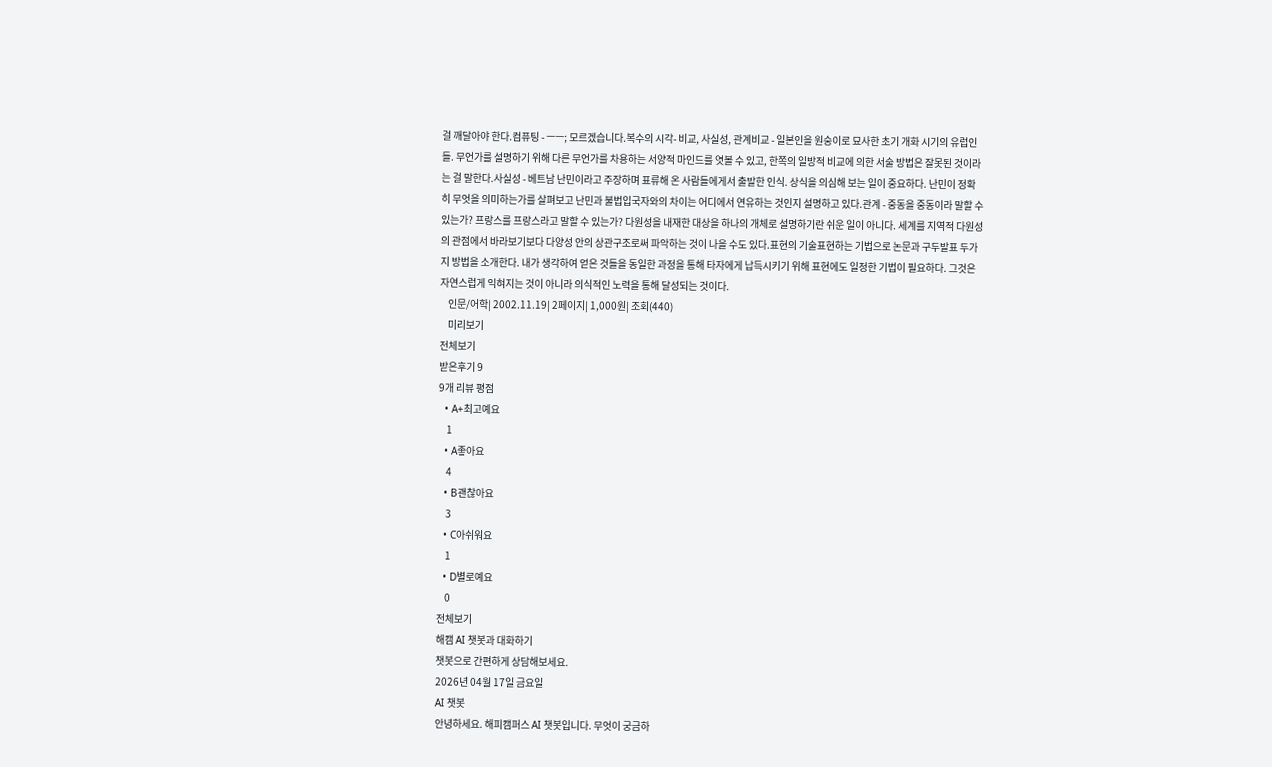걸 깨달아야 한다.컴퓨팅 - ㅡㅡ; 모르겠습니다.복수의 시각- 비교, 사실성, 관계비교 - 일본인을 원숭이로 묘사한 초기 개화 시기의 유럽인들. 무언가를 설명하기 위해 다른 무언가를 차용하는 서양적 마인드를 엿볼 수 있고, 한쪽의 일방적 비교에 의한 서술 방법은 잘못된 것이라는 걸 말한다.사실성 - 베트남 난민이라고 주장하며 표류해 온 사람들에게서 출발한 인식. 상식을 의심해 보는 일이 중요하다. 난민이 정확히 무엇을 의미하는가를 살펴보고 난민과 불법입국자와의 차이는 어디에서 연유하는 것인지 설명하고 있다.관계 - 중동을 중동이라 말할 수 있는가? 프랑스를 프랑스라고 말할 수 있는가? 다원성을 내재한 대상을 하나의 개체로 설명하기란 쉬운 일이 아니다. 세계를 지역적 다원성의 관점에서 바라보기보다 다양성 안의 상관구조로써 파악하는 것이 나을 수도 있다.표현의 기술표현하는 기법으로 논문과 구두발표 두가지 방법을 소개한다. 내가 생각하여 얻은 것들을 동일한 과정을 통해 타자에게 납득시키기 위해 표현에도 일정한 기법이 필요하다. 그것은 자연스럽게 익혀지는 것이 아니라 의식적인 노력을 통해 달성되는 것이다.
    인문/어학| 2002.11.19| 2페이지| 1,000원| 조회(440)
    미리보기
전체보기
받은후기 9
9개 리뷰 평점
  • A+최고예요
    1
  • A좋아요
    4
  • B괜찮아요
    3
  • C아쉬워요
    1
  • D별로예요
    0
전체보기
해캠 AI 챗봇과 대화하기
챗봇으로 간편하게 상담해보세요.
2026년 04월 17일 금요일
AI 챗봇
안녕하세요. 해피캠퍼스 AI 챗봇입니다. 무엇이 궁금하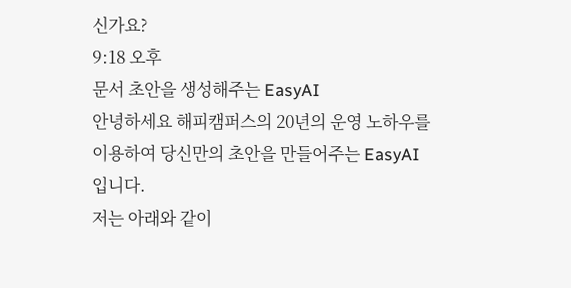신가요?
9:18 오후
문서 초안을 생성해주는 EasyAI
안녕하세요 해피캠퍼스의 20년의 운영 노하우를 이용하여 당신만의 초안을 만들어주는 EasyAI 입니다.
저는 아래와 같이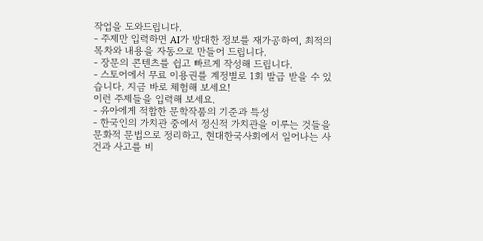작업을 도와드립니다.
- 주제만 입력하면 AI가 방대한 정보를 재가공하여, 최적의 목차와 내용을 자동으로 만들어 드립니다.
- 장문의 콘텐츠를 쉽고 빠르게 작성해 드립니다.
- 스토어에서 무료 이용권를 계정별로 1회 발급 받을 수 있습니다. 지금 바로 체험해 보세요!
이런 주제들을 입력해 보세요.
- 유아에게 적합한 문학작품의 기준과 특성
- 한국인의 가치관 중에서 정신적 가치관을 이루는 것들을 문화적 문법으로 정리하고, 현대한국사회에서 일어나는 사건과 사고를 비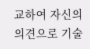교하여 자신의 의견으로 기술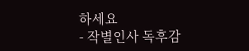하세요
- 작별인사 독후감